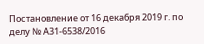Постановление от 16 декабря 2019 г. по делу № А31-6538/2016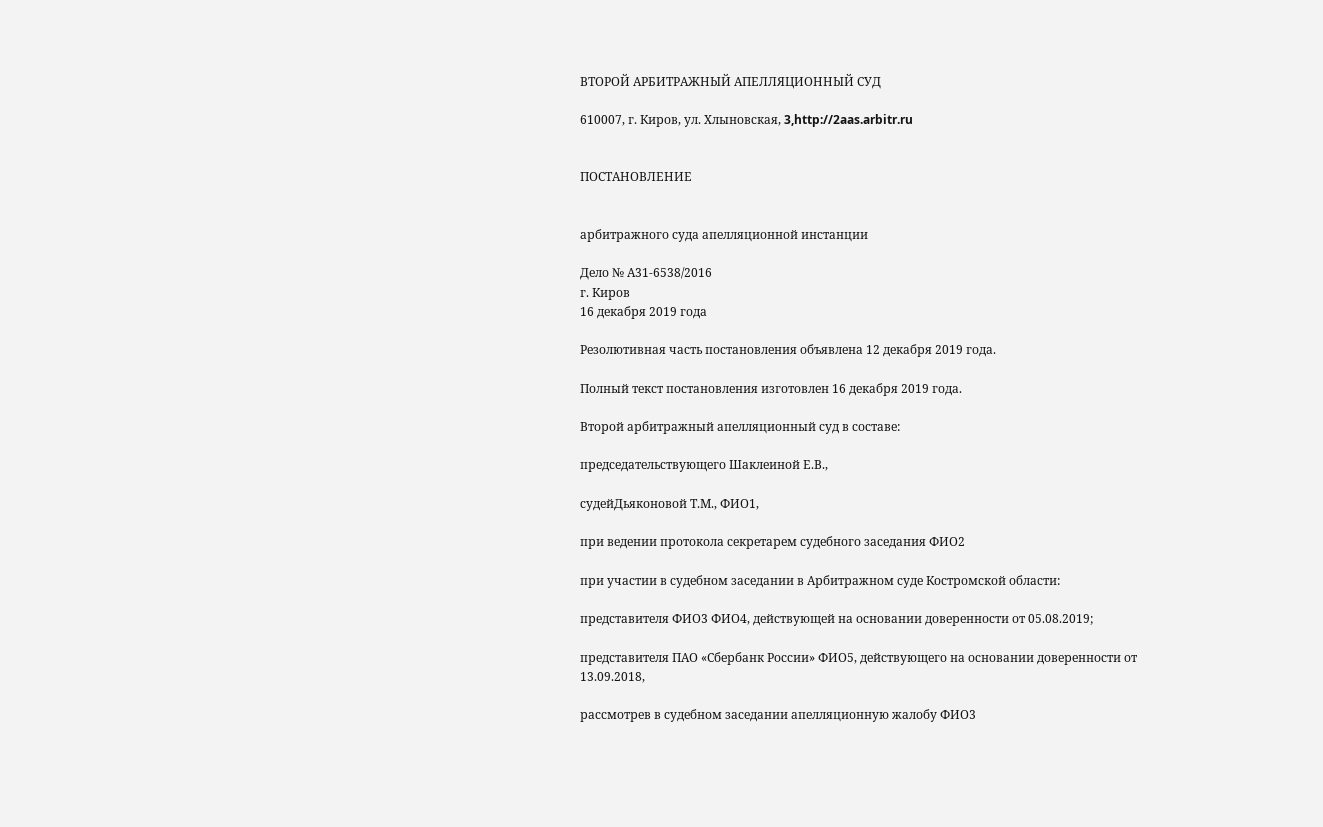ВТОРОЙ АРБИТРАЖНЫЙ АПЕЛЛЯЦИОННЫЙ СУД

610007, г. Киров, ул. Хлыновская, 3,http://2aas.arbitr.ru


ПОСТАНОВЛЕНИЕ


арбитражного суда апелляционной инстанции

Дело № А31-6538/2016
г. Киров
16 декабря 2019 года

Резолютивная часть постановления объявлена 12 декабря 2019 года.

Полный текст постановления изготовлен 16 декабря 2019 года.

Второй арбитражный апелляционный суд в составе:

председательствующего Шаклеиной Е.В.,

судейДьяконовой Т.М., ФИО1,

при ведении протокола секретарем судебного заседания ФИО2

при участии в судебном заседании в Арбитражном суде Костромской области:

представителя ФИО3 ФИО4, действующей на основании доверенности от 05.08.2019;

представителя ПАО «Сбербанк России» ФИО5, действующего на основании доверенности от 13.09.2018,

рассмотрев в судебном заседании апелляционную жалобу ФИО3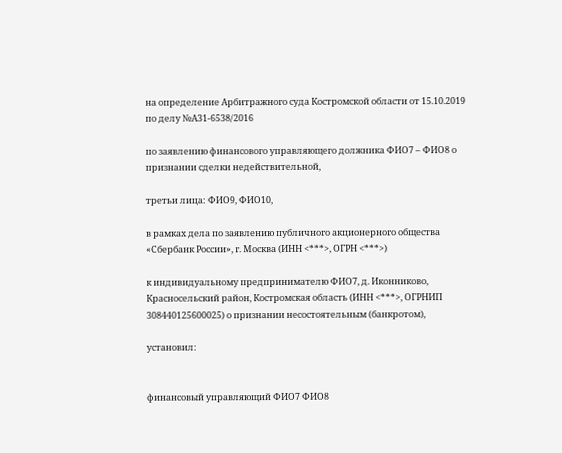на определение Арбитражного суда Костромской области от 15.10.2019 по делу №А31-6538/2016

по заявлению финансового управляющего должника ФИО7 – ФИО8 о признании сделки недействительной,

третьи лица: ФИО9, ФИО10,

в рамках дела по заявлению публичного акционерного общества «Сбербанк России», г. Москва (ИНН <***>, ОГРН <***>)

к индивидуальному предпринимателю ФИО7, д. Иконниково, Красносельский район, Костромская область (ИНН <***>, ОГРНИП 308440125600025) о признании несостоятельным (банкротом),

установил:


финансовый управляющий ФИО7 ФИО8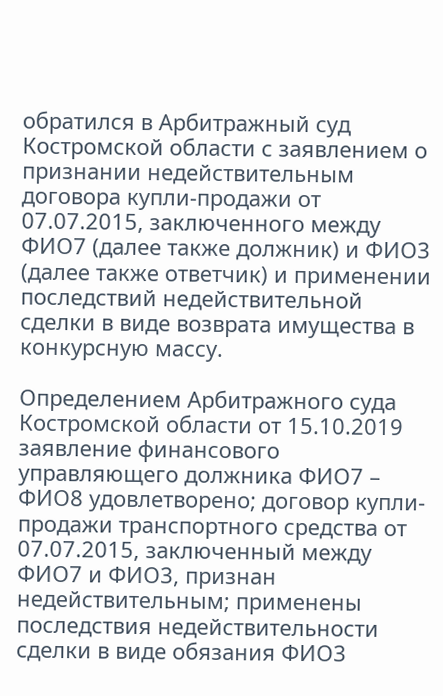обратился в Арбитражный суд Костромской области с заявлением о признании недействительным договора купли-продажи от 07.07.2015, заключенного между ФИО7 (далее также должник) и ФИО3 (далее также ответчик) и применении последствий недействительной сделки в виде возврата имущества в конкурсную массу.

Определением Арбитражного суда Костромской области от 15.10.2019 заявление финансового управляющего должника ФИО7 – ФИО8 удовлетворено; договор купли-продажи транспортного средства от 07.07.2015, заключенный между ФИО7 и ФИО3, признан недействительным; применены последствия недействительности сделки в виде обязания ФИО3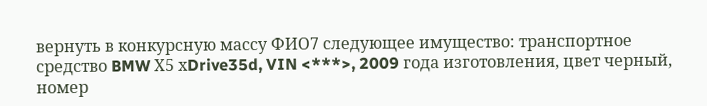вернуть в конкурсную массу ФИО7 следующее имущество: транспортное средство BMW Х5 хDrive35d, VIN <***>, 2009 года изготовления, цвет черный, номер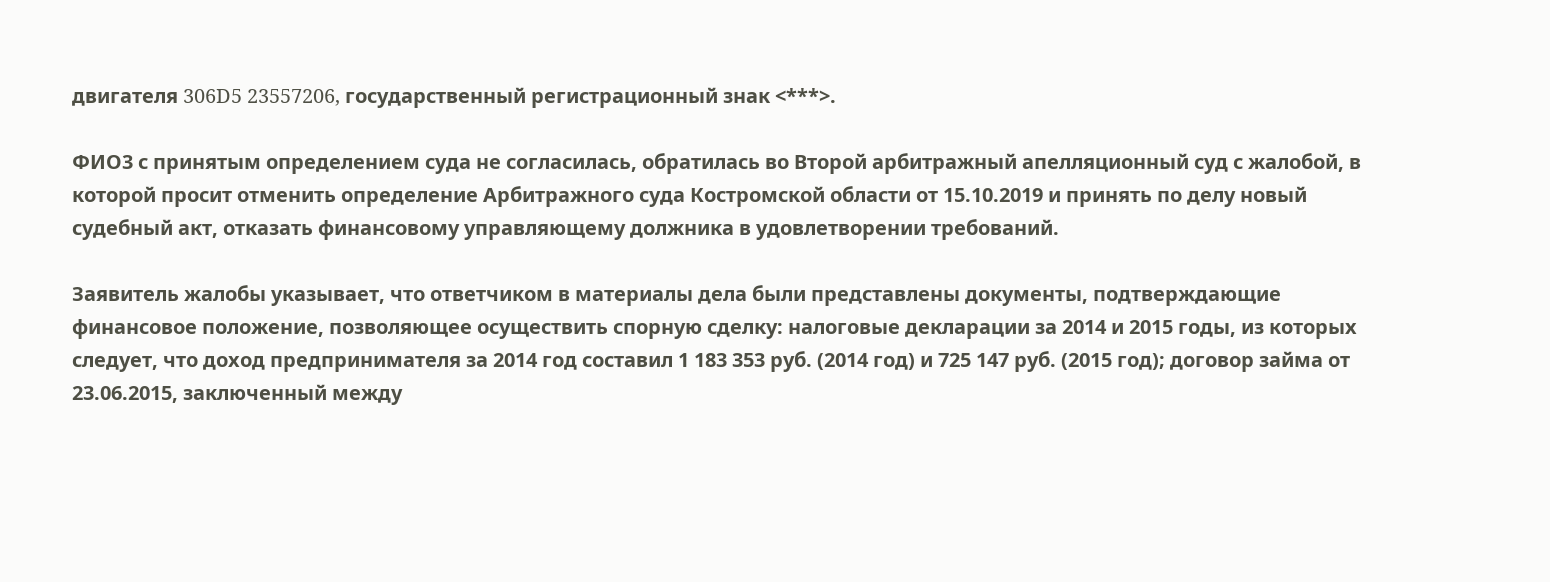двигателя 306D5 23557206, государственный регистрационный знак <***>.

ФИО3 с принятым определением суда не согласилась, обратилась во Второй арбитражный апелляционный суд с жалобой, в которой просит отменить определение Арбитражного суда Костромской области от 15.10.2019 и принять по делу новый судебный акт, отказать финансовому управляющему должника в удовлетворении требований.

Заявитель жалобы указывает, что ответчиком в материалы дела были представлены документы, подтверждающие финансовое положение, позволяющее осуществить спорную сделку: налоговые декларации за 2014 и 2015 годы, из которых следует, что доход предпринимателя за 2014 год составил 1 183 353 руб. (2014 год) и 725 147 руб. (2015 год); договор займа от 23.06.2015, заключенный между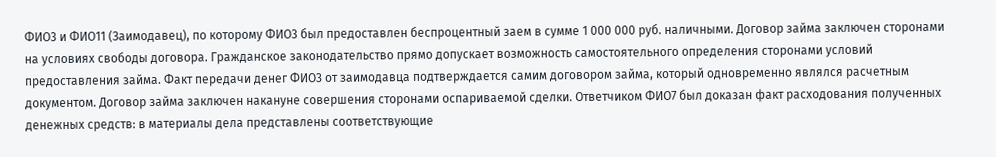ФИО3 и ФИО11 (Заимодавец), по которому ФИО3 был предоставлен беспроцентный заем в сумме 1 000 000 руб. наличными. Договор займа заключен сторонами на условиях свободы договора. Гражданское законодательство прямо допускает возможность самостоятельного определения сторонами условий предоставления займа. Факт передачи денег ФИО3 от заимодавца подтверждается самим договором займа, который одновременно являлся расчетным документом. Договор займа заключен накануне совершения сторонами оспариваемой сделки. Ответчиком ФИО7 был доказан факт расходования полученных денежных средств: в материалы дела представлены соответствующие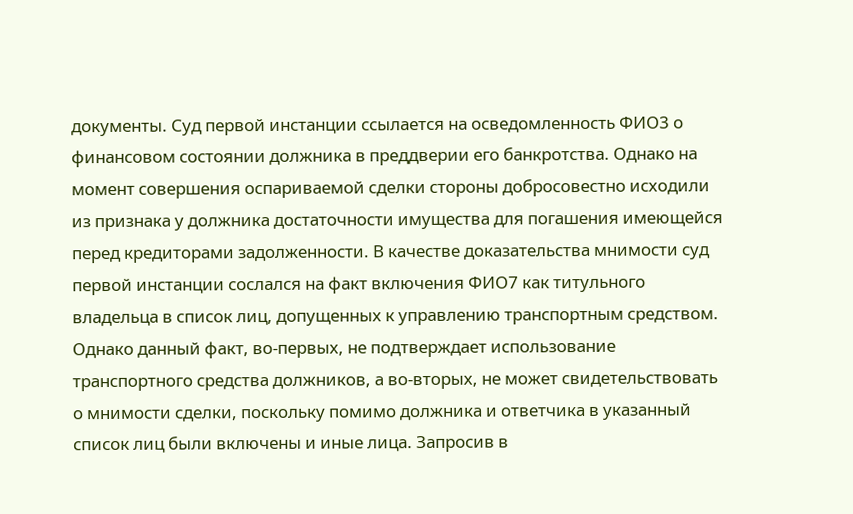документы. Суд первой инстанции ссылается на осведомленность ФИО3 о финансовом состоянии должника в преддверии его банкротства. Однако на момент совершения оспариваемой сделки стороны добросовестно исходили из признака у должника достаточности имущества для погашения имеющейся перед кредиторами задолженности. В качестве доказательства мнимости суд первой инстанции сослался на факт включения ФИО7 как титульного владельца в список лиц, допущенных к управлению транспортным средством. Однако данный факт, во-первых, не подтверждает использование транспортного средства должников, а во-вторых, не может свидетельствовать о мнимости сделки, поскольку помимо должника и ответчика в указанный список лиц были включены и иные лица. Запросив в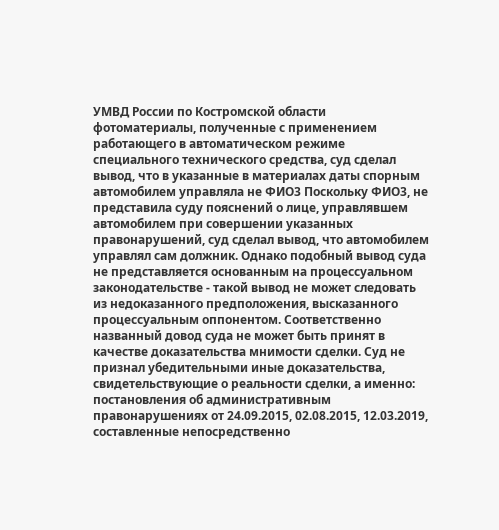УМВД России по Костромской области фотоматериалы, полученные с применением работающего в автоматическом режиме специального технического средства, суд сделал вывод, что в указанные в материалах даты спорным автомобилем управляла не ФИО3 Поскольку ФИО3, не представила суду пояснений о лице, управлявшем автомобилем при совершении указанных правонарушений, суд сделал вывод, что автомобилем управлял сам должник. Однако подобный вывод суда не представляется основанным на процессуальном законодательстве - такой вывод не может следовать из недоказанного предположения, высказанного процессуальным оппонентом. Соответственно названный довод суда не может быть принят в качестве доказательства мнимости сделки. Суд не признал убедительными иные доказательства, свидетельствующие о реальности сделки, а именно: постановления об административным правонарушениях от 24.09.2015, 02.08.2015, 12.03.2019, составленные непосредственно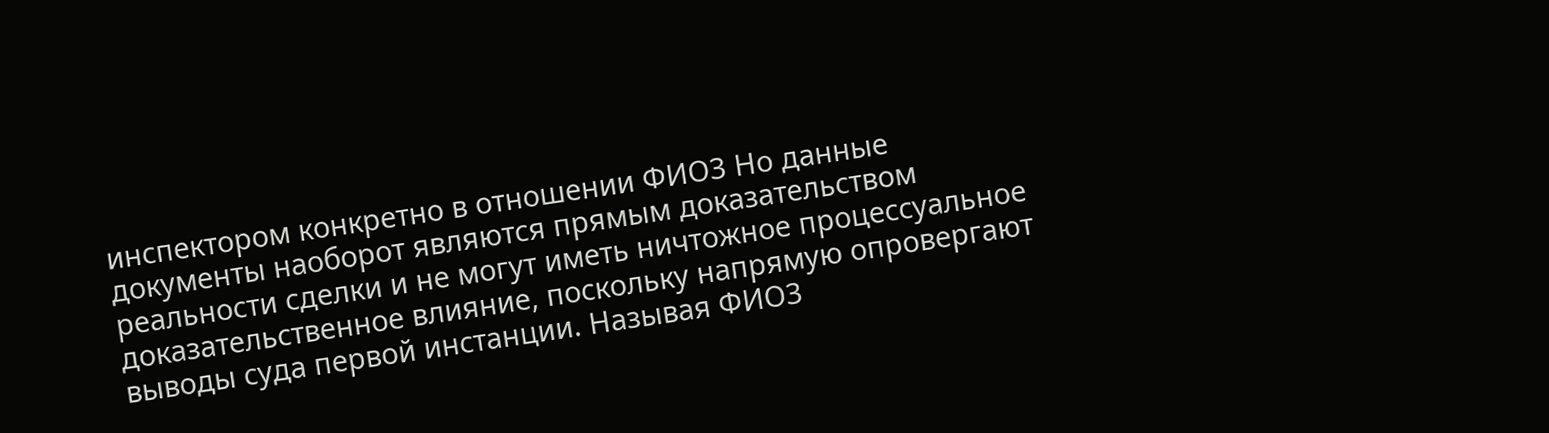инспектором конкретно в отношении ФИО3 Но данные документы наоборот являются прямым доказательством реальности сделки и не могут иметь ничтожное процессуальное доказательственное влияние, поскольку напрямую опровергают выводы суда первой инстанции. Называя ФИО3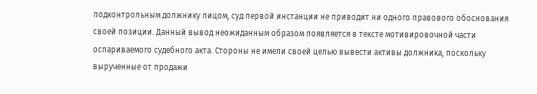подконтрольным должнику лицом, суд первой инстанции не приводит ни одного правового обоснования своей позиции. Данный вывод неожиданным образом появляется в тексте мотивировочной части оспариваемого судебного акта. Стороны не имели своей целью вывести активы должника, поскольку вырученные от продажи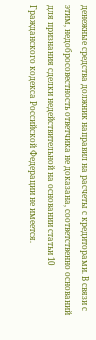денежные средства должник направил на расчеты с кредиторами. В связи с этим, недобросовестность ответчика не доказана, соответственно оснований для признания сделки недействительной на основании статьи 10 Гражданского кодекса Российской Федерации не имеется.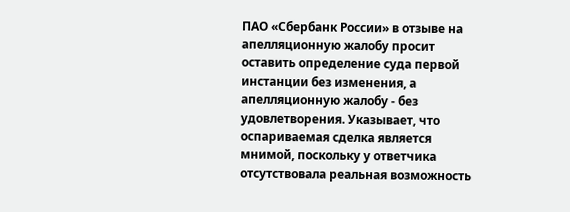ПАО «Сбербанк России» в отзыве на апелляционную жалобу просит оставить определение суда первой инстанции без изменения, а апелляционную жалобу - без удовлетворения. Указывает, что оспариваемая сделка является мнимой, поскольку у ответчика отсутствовала реальная возможность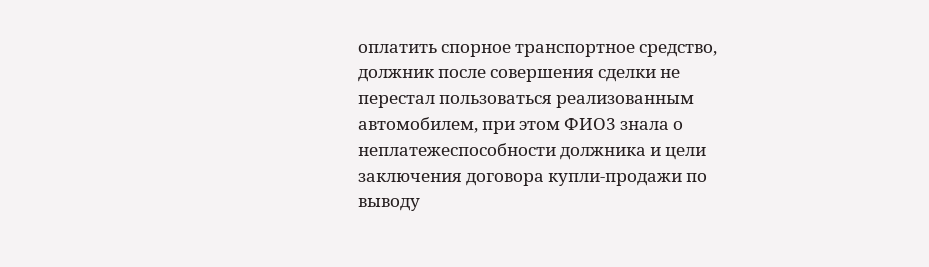оплатить спорное транспортное средство, должник после совершения сделки не перестал пользоваться реализованным автомобилем, при этом ФИО3 знала о неплатежеспособности должника и цели заключения договора купли-продажи по выводу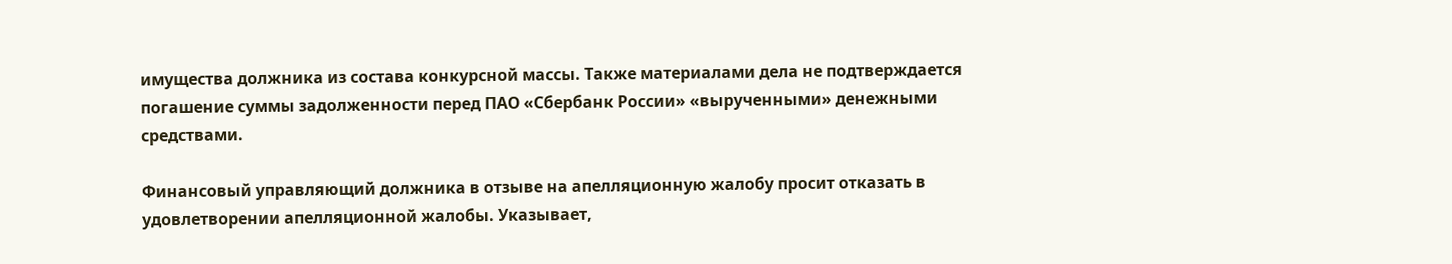имущества должника из состава конкурсной массы. Также материалами дела не подтверждается погашение суммы задолженности перед ПАО «Сбербанк России» «вырученными» денежными средствами.

Финансовый управляющий должника в отзыве на апелляционную жалобу просит отказать в удовлетворении апелляционной жалобы. Указывает,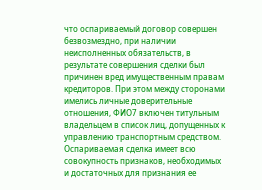что оспариваемый договор совершен безвозмездно, при наличии неисполненных обязательств, в результате совершения сделки был причинен вред имущественным правам кредиторов. При этом между сторонами имелись личные доверительные отношения, ФИО7 включен титульным владельцем в список лиц, допущенных к управлению транспортным средством. Оспариваемая сделка имеет всю совокупность признаков, необходимых и достаточных для признания ее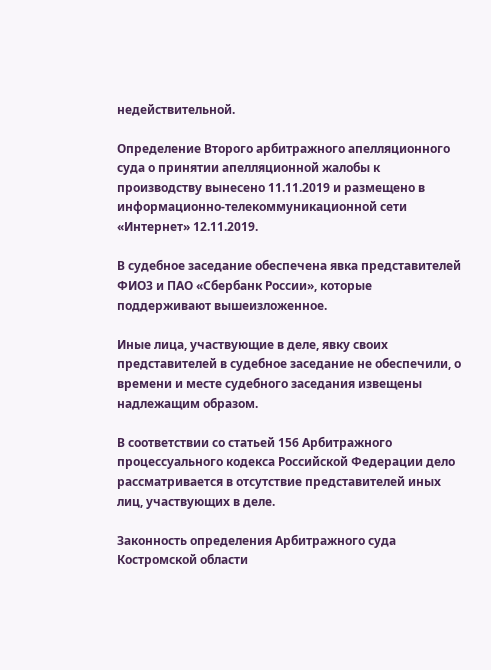недействительной.

Определение Второго арбитражного апелляционного суда о принятии апелляционной жалобы к производству вынесено 11.11.2019 и размещено в информационно-телекоммуникационной сети «Интернет» 12.11.2019.

В судебное заседание обеспечена явка представителей ФИО3 и ПАО «Сбербанк России», которые поддерживают вышеизложенное.

Иные лица, участвующие в деле, явку своих представителей в судебное заседание не обеспечили, о времени и месте судебного заседания извещены надлежащим образом.

В соответствии со статьей 156 Арбитражного процессуального кодекса Российской Федерации дело рассматривается в отсутствие представителей иных лиц, участвующих в деле.

Законность определения Арбитражного суда Костромской области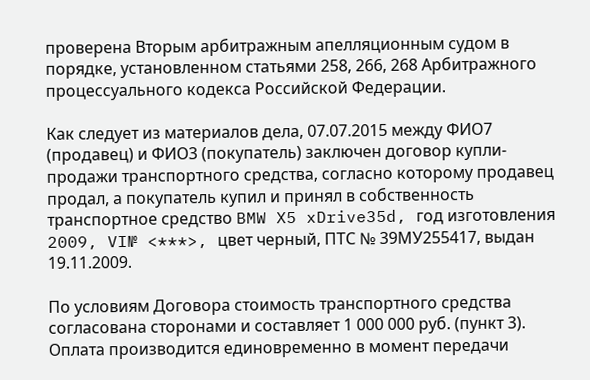проверена Вторым арбитражным апелляционным судом в порядке, установленном статьями 258, 266, 268 Арбитражного процессуального кодекса Российской Федерации.

Как следует из материалов дела, 07.07.2015 между ФИО7 (продавец) и ФИО3 (покупатель) заключен договор купли-продажи транспортного средства, согласно которому продавец продал, а покупатель купил и принял в собственность транспортное средство BMW X5 xDrive35d, год изготовления 2009, VI№ <***>, цвет черный, ПТС № 39МУ255417, выдан 19.11.2009.

По условиям Договора стоимость транспортного средства согласована сторонами и составляет 1 000 000 руб. (пункт 3). Оплата производится единовременно в момент передачи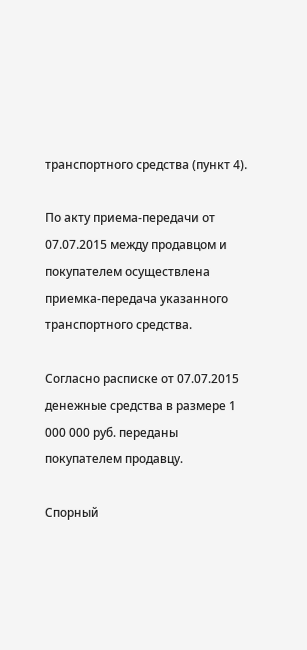транспортного средства (пункт 4).

По акту приема-передачи от 07.07.2015 между продавцом и покупателем осуществлена приемка-передача указанного транспортного средства.

Согласно расписке от 07.07.2015 денежные средства в размере 1 000 000 руб. переданы покупателем продавцу.

Спорный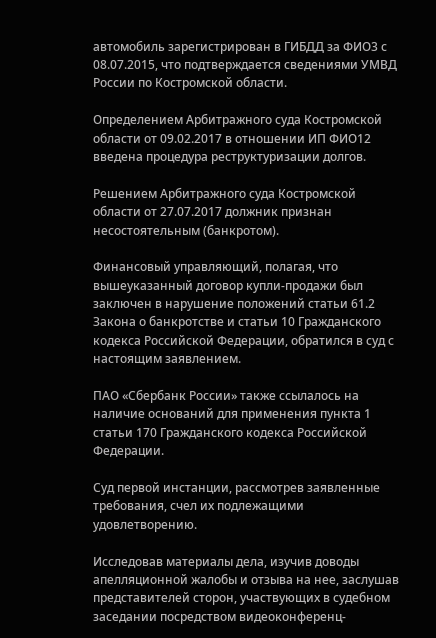автомобиль зарегистрирован в ГИБДД за ФИО3 с 08.07.2015, что подтверждается сведениями УМВД России по Костромской области.

Определением Арбитражного суда Костромской области от 09.02.2017 в отношении ИП ФИО12 введена процедура реструктуризации долгов.

Решением Арбитражного суда Костромской области от 27.07.2017 должник признан несостоятельным (банкротом).

Финансовый управляющий, полагая, что вышеуказанный договор купли-продажи был заключен в нарушение положений статьи 61.2 Закона о банкротстве и статьи 10 Гражданского кодекса Российской Федерации, обратился в суд с настоящим заявлением.

ПАО «Сбербанк России» также ссылалось на наличие оснований для применения пункта 1 статьи 170 Гражданского кодекса Российской Федерации.

Суд первой инстанции, рассмотрев заявленные требования, счел их подлежащими удовлетворению.

Исследовав материалы дела, изучив доводы апелляционной жалобы и отзыва на нее, заслушав представителей сторон, участвующих в судебном заседании посредством видеоконференц-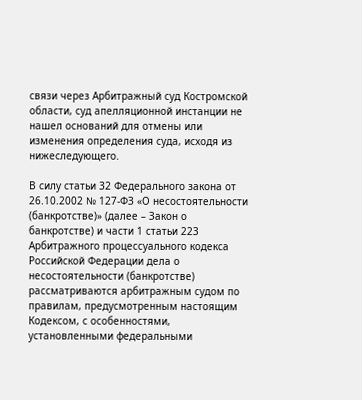связи через Арбитражный суд Костромской области, суд апелляционной инстанции не нашел оснований для отмены или изменения определения суда, исходя из нижеследующего.

В силу статьи 32 Федерального закона от 26.10.2002 № 127-ФЗ «О несостоятельности (банкротстве)» (далее – Закон о банкротстве) и части 1 статьи 223 Арбитражного процессуального кодекса Российской Федерации дела о несостоятельности (банкротстве) рассматриваются арбитражным судом по правилам, предусмотренным настоящим Кодексом, с особенностями, установленными федеральными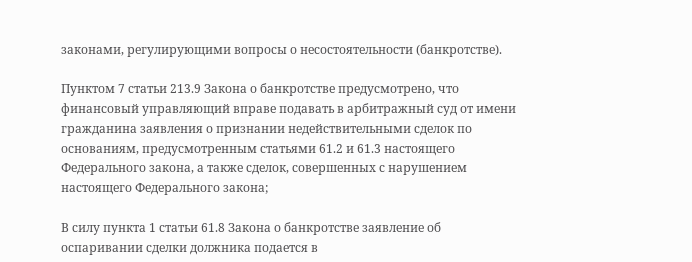законами, регулирующими вопросы о несостоятельности (банкротстве).

Пунктом 7 статьи 213.9 Закона о банкротстве предусмотрено, что финансовый управляющий вправе подавать в арбитражный суд от имени гражданина заявления о признании недействительными сделок по основаниям, предусмотренным статьями 61.2 и 61.3 настоящего Федерального закона, а также сделок, совершенных с нарушением настоящего Федерального закона;

В силу пункта 1 статьи 61.8 Закона о банкротстве заявление об оспаривании сделки должника подается в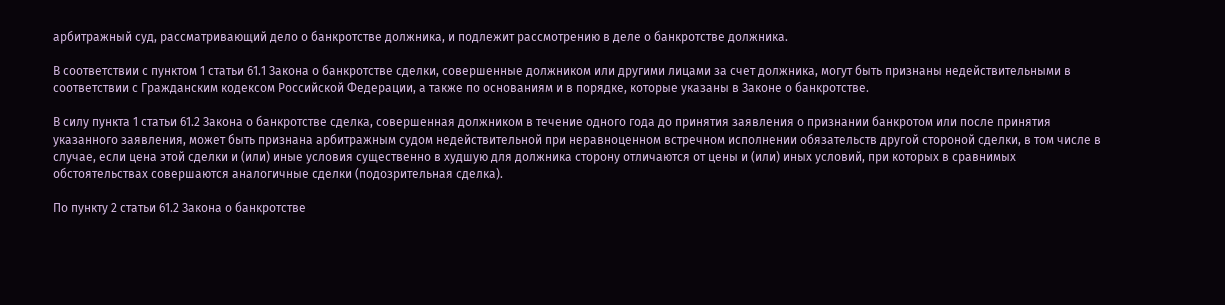арбитражный суд, рассматривающий дело о банкротстве должника, и подлежит рассмотрению в деле о банкротстве должника.

В соответствии с пунктом 1 статьи 61.1 Закона о банкротстве сделки, совершенные должником или другими лицами за счет должника, могут быть признаны недействительными в соответствии с Гражданским кодексом Российской Федерации, а также по основаниям и в порядке, которые указаны в Законе о банкротстве.

В силу пункта 1 статьи 61.2 Закона о банкротстве сделка, совершенная должником в течение одного года до принятия заявления о признании банкротом или после принятия указанного заявления, может быть признана арбитражным судом недействительной при неравноценном встречном исполнении обязательств другой стороной сделки, в том числе в случае, если цена этой сделки и (или) иные условия существенно в худшую для должника сторону отличаются от цены и (или) иных условий, при которых в сравнимых обстоятельствах совершаются аналогичные сделки (подозрительная сделка).

По пункту 2 статьи 61.2 Закона о банкротстве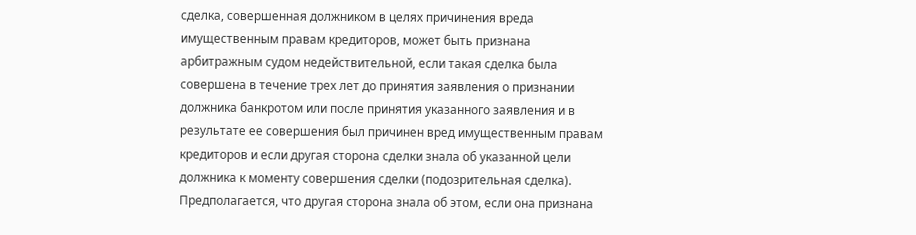сделка, совершенная должником в целях причинения вреда имущественным правам кредиторов, может быть признана арбитражным судом недействительной, если такая сделка была совершена в течение трех лет до принятия заявления о признании должника банкротом или после принятия указанного заявления и в результате ее совершения был причинен вред имущественным правам кредиторов и если другая сторона сделки знала об указанной цели должника к моменту совершения сделки (подозрительная сделка). Предполагается, что другая сторона знала об этом, если она признана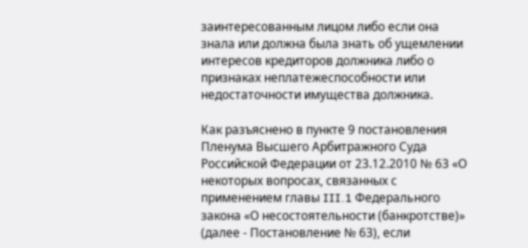заинтересованным лицом либо если она знала или должна была знать об ущемлении интересов кредиторов должника либо о признаках неплатежеспособности или недостаточности имущества должника.

Как разъяснено в пункте 9 постановления Пленума Высшего Арбитражного Суда Российской Федерации от 23.12.2010 № 63 «О некоторых вопросах, связанных с применением главы III.1 Федерального закона «О несостоятельности (банкротстве)» (далее - Постановление № 63), если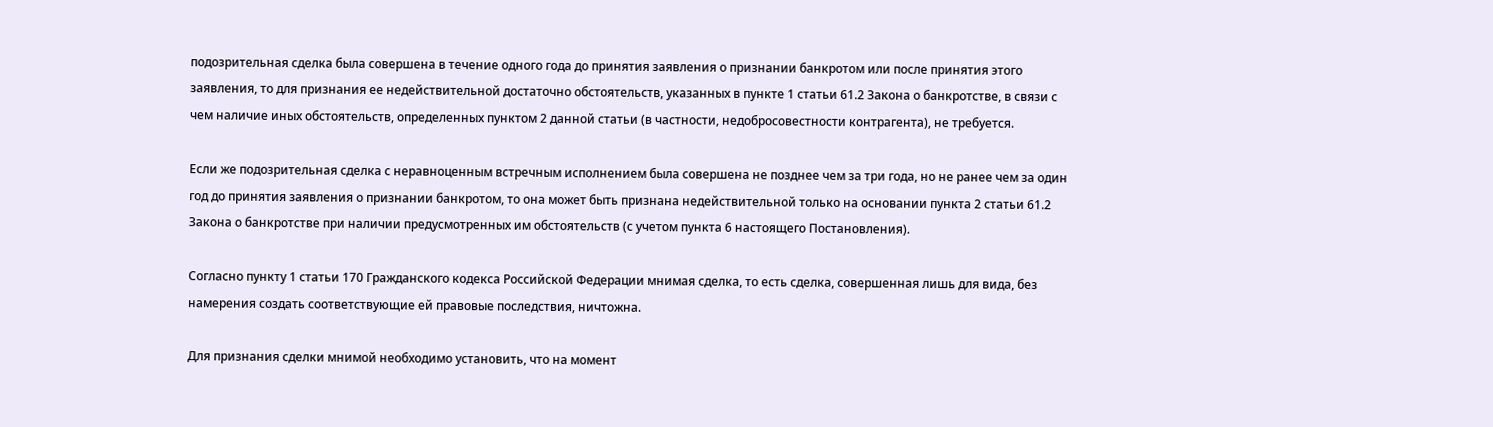подозрительная сделка была совершена в течение одного года до принятия заявления о признании банкротом или после принятия этого заявления, то для признания ее недействительной достаточно обстоятельств, указанных в пункте 1 статьи 61.2 Закона о банкротстве, в связи с чем наличие иных обстоятельств, определенных пунктом 2 данной статьи (в частности, недобросовестности контрагента), не требуется.

Если же подозрительная сделка с неравноценным встречным исполнением была совершена не позднее чем за три года, но не ранее чем за один год до принятия заявления о признании банкротом, то она может быть признана недействительной только на основании пункта 2 статьи 61.2 Закона о банкротстве при наличии предусмотренных им обстоятельств (с учетом пункта 6 настоящего Постановления).

Согласно пункту 1 статьи 170 Гражданского кодекса Российской Федерации мнимая сделка, то есть сделка, совершенная лишь для вида, без намерения создать соответствующие ей правовые последствия, ничтожна.

Для признания сделки мнимой необходимо установить, что на момент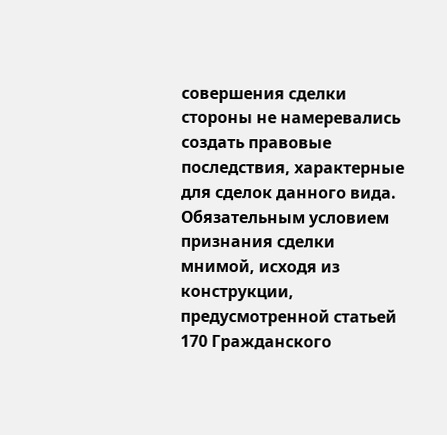совершения сделки стороны не намеревались создать правовые последствия, характерные для сделок данного вида. Обязательным условием признания сделки мнимой, исходя из конструкции, предусмотренной статьей 170 Гражданского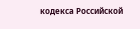кодекса Российской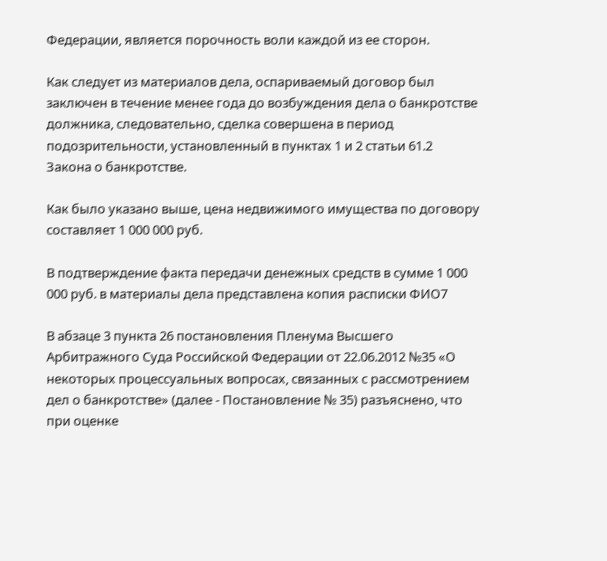Федерации, является порочность воли каждой из ее сторон.

Как следует из материалов дела, оспариваемый договор был заключен в течение менее года до возбуждения дела о банкротстве должника, следовательно, сделка совершена в период подозрительности, установленный в пунктах 1 и 2 статьи 61.2 Закона о банкротстве.

Как было указано выше, цена недвижимого имущества по договору составляет 1 000 000 руб.

В подтверждение факта передачи денежных средств в сумме 1 000 000 руб. в материалы дела представлена копия расписки ФИО7

В абзаце 3 пункта 26 постановления Пленума Высшего Арбитражного Суда Российской Федерации от 22.06.2012 №35 «О некоторых процессуальных вопросах, связанных с рассмотрением дел о банкротстве» (далее - Постановление № 35) разъяснено, что при оценке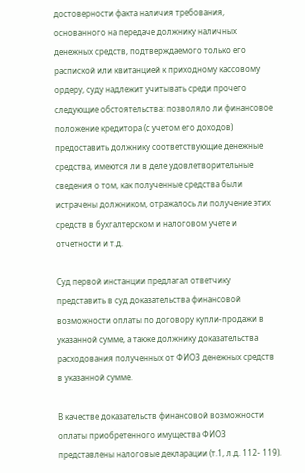достоверности факта наличия требования, основанного на передаче должнику наличных денежных средств, подтверждаемого только его распиской или квитанцией к приходному кассовому ордеру, суду надлежит учитывать среди прочего следующие обстоятельства: позволяло ли финансовое положение кредитора (с учетом его доходов) предоставить должнику соответствующие денежные средства, имеются ли в деле удовлетворительные сведения о том, как полученные средства были истрачены должником, отражалось ли получение этих средств в бухгалтерском и налоговом учете и отчетности и т.д.

Суд первой инстанции предлагал ответчику представить в суд доказательства финансовой возможности оплаты по договору купли-продажи в указанной сумме, а также должнику доказательства расходования полученных от ФИО3 денежных средств в указанной сумме.

В качестве доказательств финансовой возможности оплаты приобретенного имущества ФИО3 представлены налоговые декларации (т.1, л.д. 112- 119).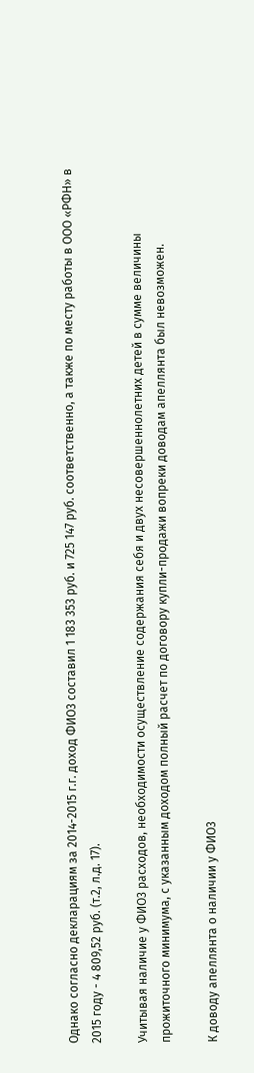Однако согласно декларациям за 2014-2015 г.г. доход ФИО3 составил 1 183 353 руб. и 725 147 руб. соответственно, а также по месту работы в ООО «РФН» в 2015 году - 4 809,52 руб. (т.2, л.д. 17).

Учитывая наличие у ФИО3 расходов, необходимости осуществление содержания себя и двух несовершеннолетних детей в сумме величины прожиточного минимума, с указанным доходом полный расчет по договору купли-продажи вопреки доводам апеллянта был невозможен.

К доводу апеллянта о наличии у ФИО3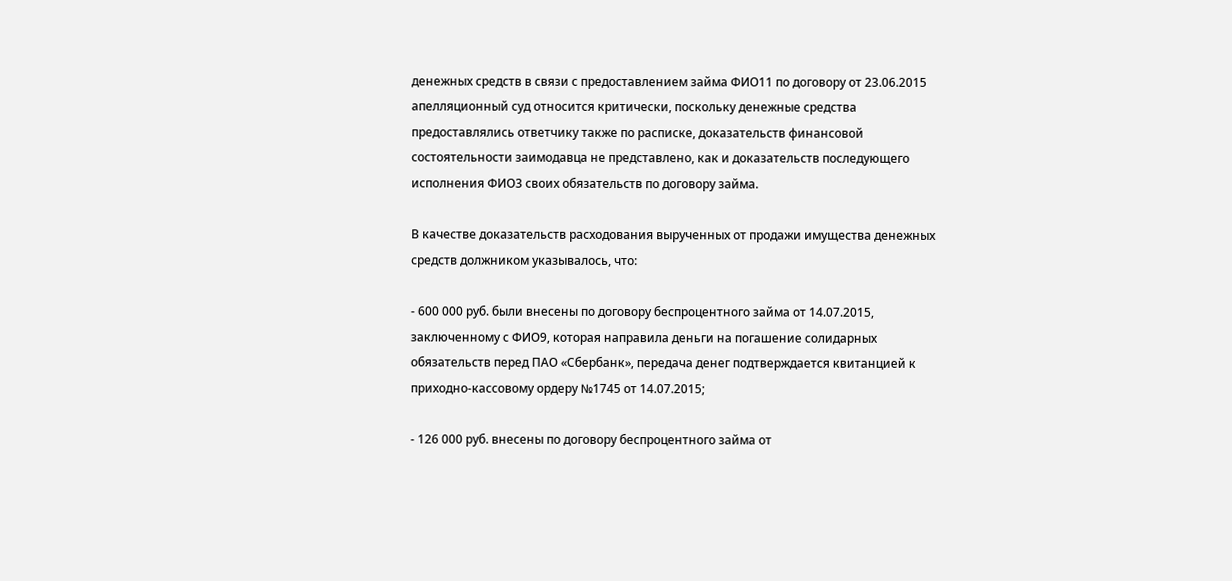денежных средств в связи с предоставлением займа ФИО11 по договору от 23.06.2015 апелляционный суд относится критически, поскольку денежные средства предоставлялись ответчику также по расписке, доказательств финансовой состоятельности заимодавца не представлено, как и доказательств последующего исполнения ФИО3 своих обязательств по договору займа.

В качестве доказательств расходования вырученных от продажи имущества денежных средств должником указывалось, что:

- 600 000 руб. были внесены по договору беспроцентного займа от 14.07.2015, заключенному с ФИО9, которая направила деньги на погашение солидарных обязательств перед ПАО «Сбербанк», передача денег подтверждается квитанцией к приходно-кассовому ордеру №1745 от 14.07.2015;

- 126 000 руб. внесены по договору беспроцентного займа от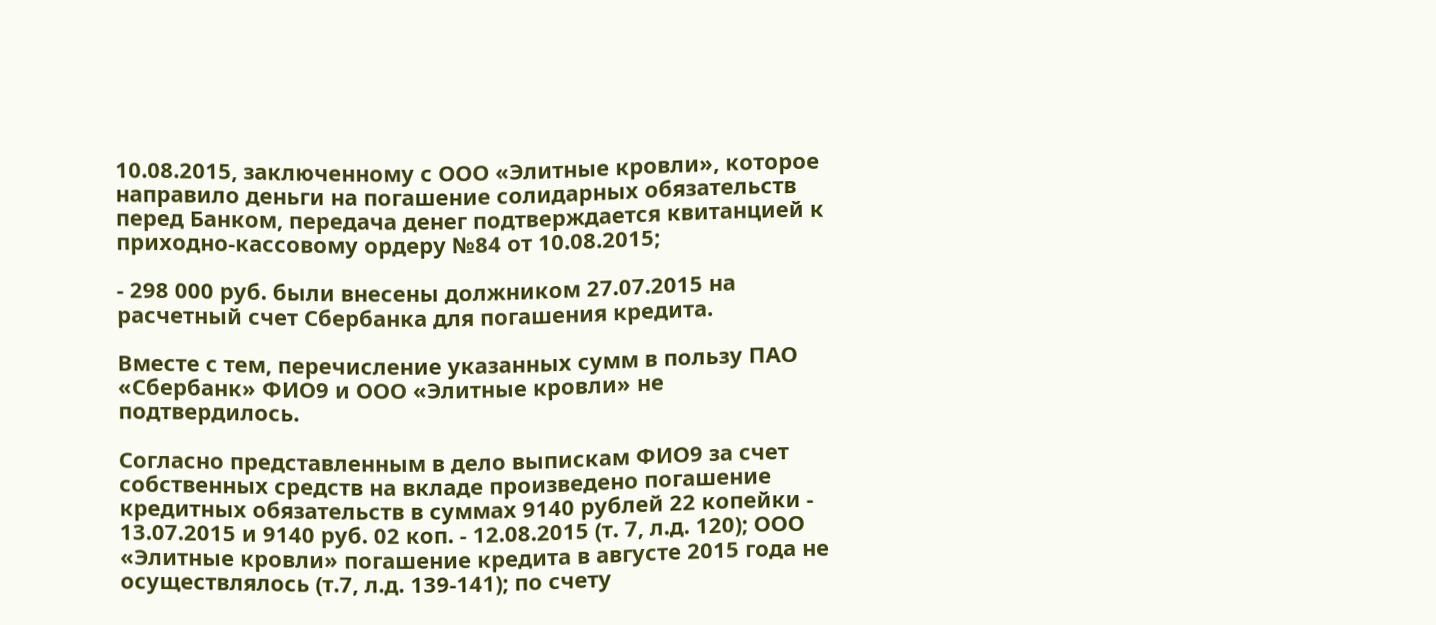10.08.2015, заключенному с ООО «Элитные кровли», которое направило деньги на погашение солидарных обязательств перед Банком, передача денег подтверждается квитанцией к приходно-кассовому ордеру №84 от 10.08.2015;

- 298 000 руб. были внесены должником 27.07.2015 на расчетный счет Сбербанка для погашения кредита.

Вместе с тем, перечисление указанных сумм в пользу ПАО «Сбербанк» ФИО9 и ООО «Элитные кровли» не подтвердилось.

Согласно представленным в дело выпискам ФИО9 за счет собственных средств на вкладе произведено погашение кредитных обязательств в суммах 9140 рублей 22 копейки - 13.07.2015 и 9140 руб. 02 коп. - 12.08.2015 (т. 7, л.д. 120); ООО «Элитные кровли» погашение кредита в августе 2015 года не осуществлялось (т.7, л.д. 139-141); по счету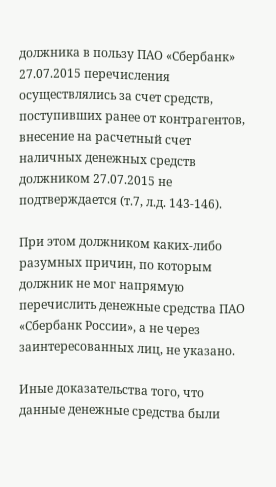должника в пользу ПАО «Сбербанк» 27.07.2015 перечисления осуществлялись за счет средств, поступивших ранее от контрагентов, внесение на расчетный счет наличных денежных средств должником 27.07.2015 не подтверждается (т.7, л.д. 143-146).

При этом должником каких-либо разумных причин, по которым должник не мог напрямую перечислить денежные средства ПАО «Сбербанк России», а не через заинтересованных лиц, не указано.

Иные доказательства того, что данные денежные средства были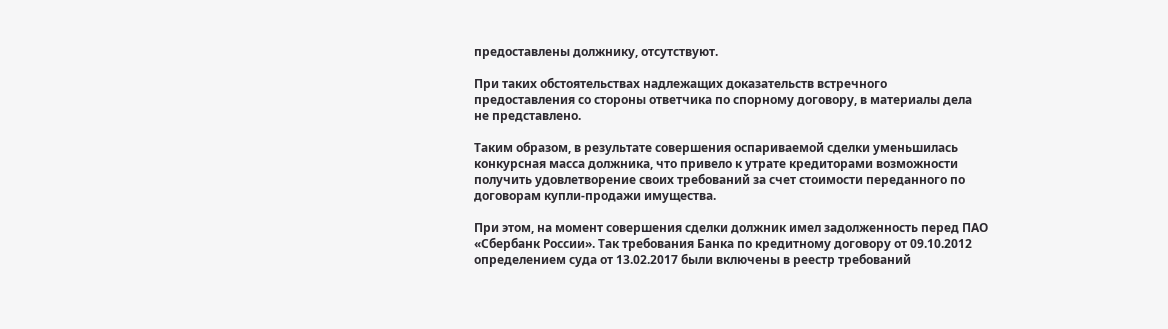предоставлены должнику, отсутствуют.

При таких обстоятельствах надлежащих доказательств встречного предоставления со стороны ответчика по спорному договору, в материалы дела не представлено.

Таким образом, в результате совершения оспариваемой сделки уменьшилась конкурсная масса должника, что привело к утрате кредиторами возможности получить удовлетворение своих требований за счет стоимости переданного по договорам купли-продажи имущества.

При этом, на момент совершения сделки должник имел задолженность перед ПАО «Сбербанк России». Так требования Банка по кредитному договору от 09.10.2012 определением суда от 13.02.2017 были включены в реестр требований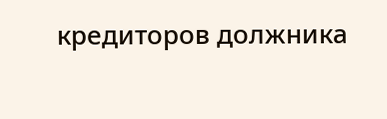кредиторов должника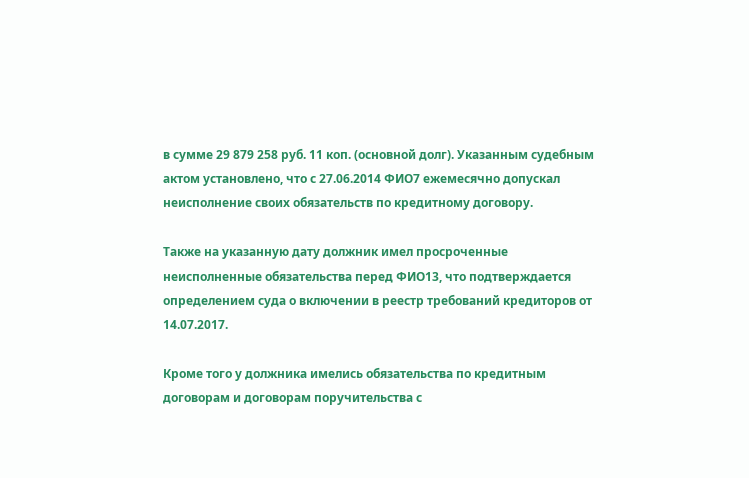в сумме 29 879 258 руб. 11 коп. (основной долг). Указанным судебным актом установлено, что с 27.06.2014 ФИО7 ежемесячно допускал неисполнение своих обязательств по кредитному договору.

Также на указанную дату должник имел просроченные неисполненные обязательства перед ФИО13, что подтверждается определением суда о включении в реестр требований кредиторов от 14.07.2017.

Кроме того у должника имелись обязательства по кредитным договорам и договорам поручительства с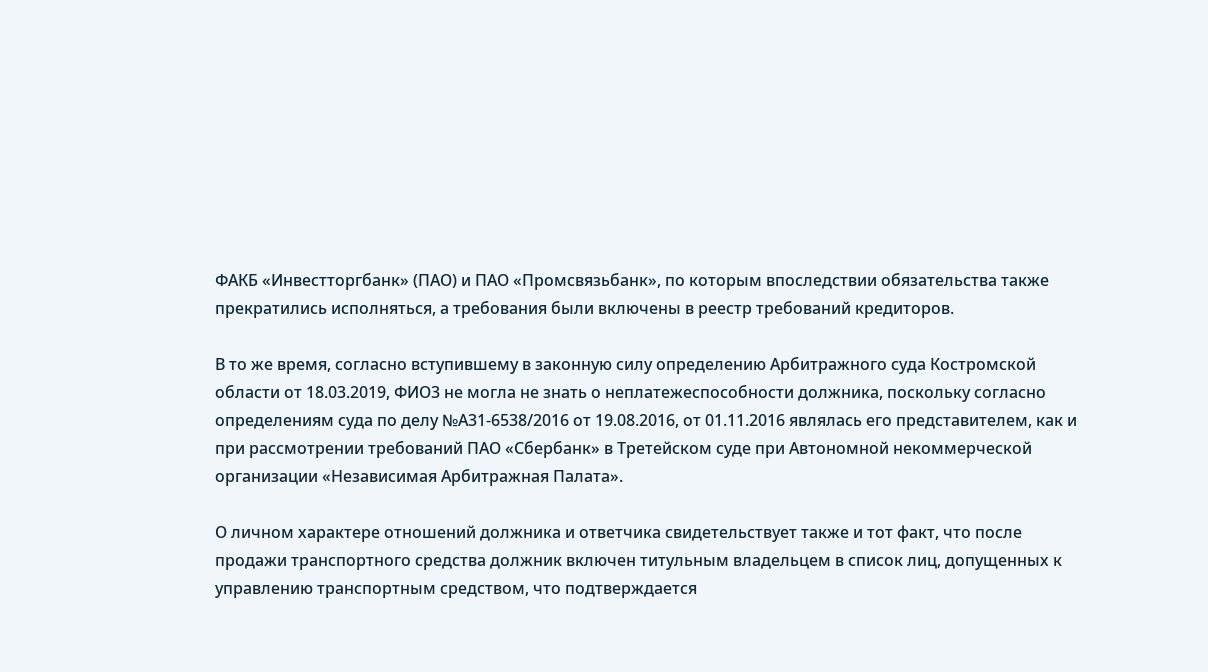ФАКБ «Инвестторгбанк» (ПАО) и ПАО «Промсвязьбанк», по которым впоследствии обязательства также прекратились исполняться, а требования были включены в реестр требований кредиторов.

В то же время, согласно вступившему в законную силу определению Арбитражного суда Костромской области от 18.03.2019, ФИО3 не могла не знать о неплатежеспособности должника, поскольку согласно определениям суда по делу №А31-6538/2016 от 19.08.2016, от 01.11.2016 являлась его представителем, как и при рассмотрении требований ПАО «Сбербанк» в Третейском суде при Автономной некоммерческой организации «Независимая Арбитражная Палата».

О личном характере отношений должника и ответчика свидетельствует также и тот факт, что после продажи транспортного средства должник включен титульным владельцем в список лиц, допущенных к управлению транспортным средством, что подтверждается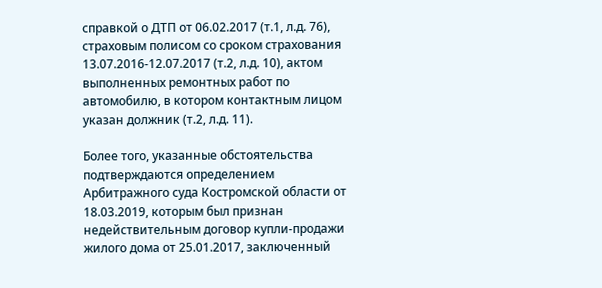справкой о ДТП от 06.02.2017 (т.1, л.д. 76), страховым полисом со сроком страхования 13.07.2016-12.07.2017 (т.2, л.д. 10), актом выполненных ремонтных работ по автомобилю, в котором контактным лицом указан должник (т.2, л.д. 11).

Более того, указанные обстоятельства подтверждаются определением Арбитражного суда Костромской области от 18.03.2019, которым был признан недействительным договор купли-продажи жилого дома от 25.01.2017, заключенный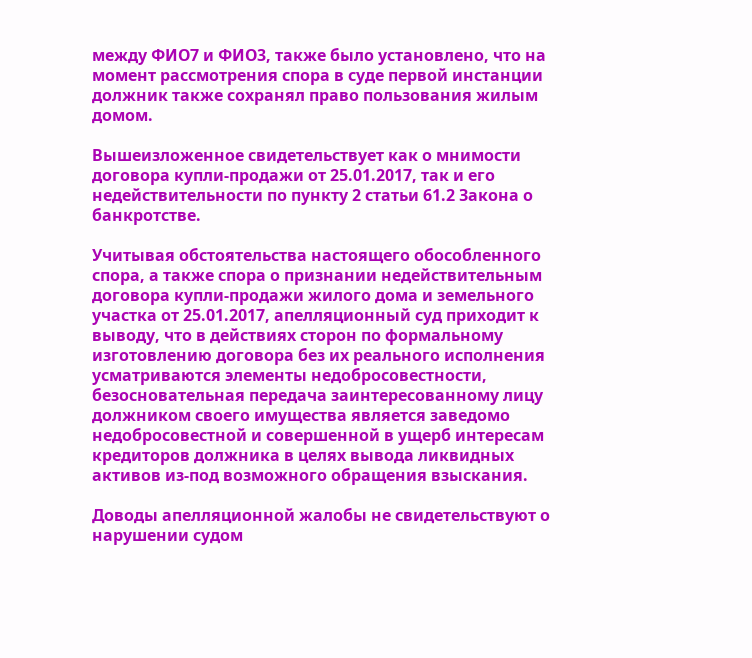между ФИО7 и ФИО3, также было установлено, что на момент рассмотрения спора в суде первой инстанции должник также сохранял право пользования жилым домом.

Вышеизложенное свидетельствует как о мнимости договора купли-продажи от 25.01.2017, так и его недействительности по пункту 2 статьи 61.2 Закона о банкротстве.

Учитывая обстоятельства настоящего обособленного спора, а также спора о признании недействительным договора купли-продажи жилого дома и земельного участка от 25.01.2017, апелляционный суд приходит к выводу, что в действиях сторон по формальному изготовлению договора без их реального исполнения усматриваются элементы недобросовестности, безосновательная передача заинтересованному лицу должником своего имущества является заведомо недобросовестной и совершенной в ущерб интересам кредиторов должника в целях вывода ликвидных активов из-под возможного обращения взыскания.

Доводы апелляционной жалобы не свидетельствуют о нарушении судом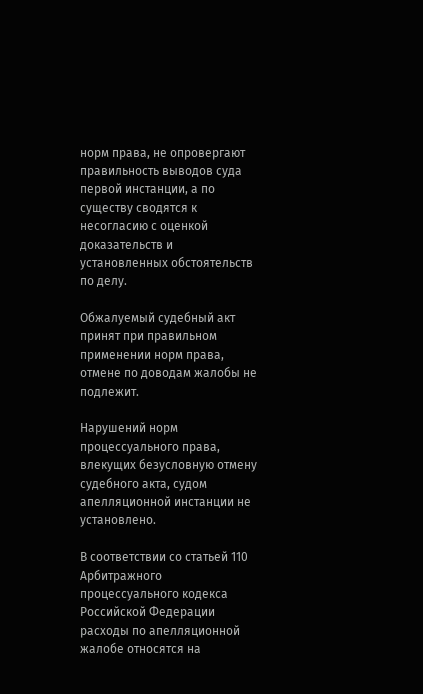норм права, не опровергают правильность выводов суда первой инстанции, а по существу сводятся к несогласию с оценкой доказательств и установленных обстоятельств по делу.

Обжалуемый судебный акт принят при правильном применении норм права, отмене по доводам жалобы не подлежит.

Нарушений норм процессуального права, влекущих безусловную отмену судебного акта, судом апелляционной инстанции не установлено.

В соответствии со статьей 110 Арбитражного процессуального кодекса Российской Федерации расходы по апелляционной жалобе относятся на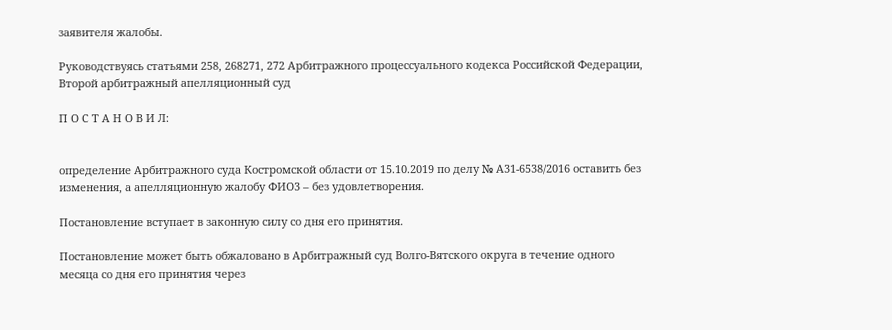заявителя жалобы.

Руководствуясь статьями 258, 268271, 272 Арбитражного процессуального кодекса Российской Федерации, Второй арбитражный апелляционный суд

П О С Т А Н О В И Л:


определение Арбитражного суда Костромской области от 15.10.2019 по делу № А31-6538/2016 оставить без изменения, а апелляционную жалобу ФИО3 – без удовлетворения.

Постановление вступает в законную силу со дня его принятия.

Постановление может быть обжаловано в Арбитражный суд Волго-Вятского округа в течение одного месяца со дня его принятия через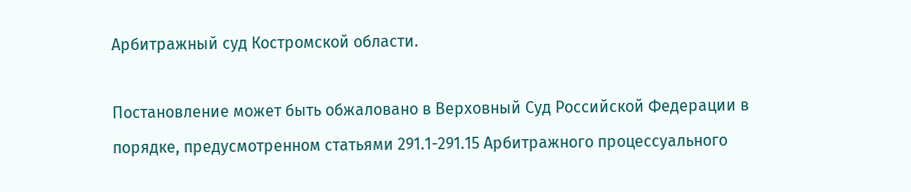Арбитражный суд Костромской области.

Постановление может быть обжаловано в Верховный Суд Российской Федерации в порядке, предусмотренном статьями 291.1-291.15 Арбитражного процессуального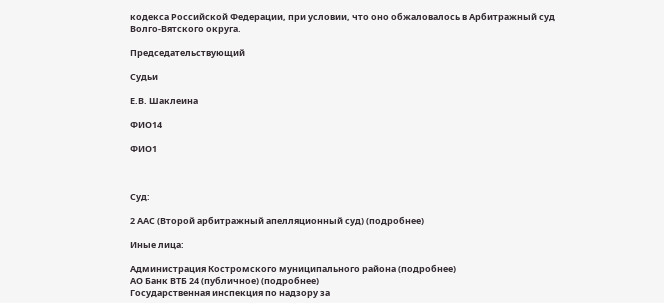кодекса Российской Федерации, при условии, что оно обжаловалось в Арбитражный суд Волго-Вятского округа.

Председательствующий

Судьи

Е.В. Шаклеина

ФИО14

ФИО1



Суд:

2 ААС (Второй арбитражный апелляционный суд) (подробнее)

Иные лица:

Администрация Костромского муниципального района (подробнее)
АО Банк ВТБ 24 (публичное) (подробнее)
Государственная инспекция по надзору за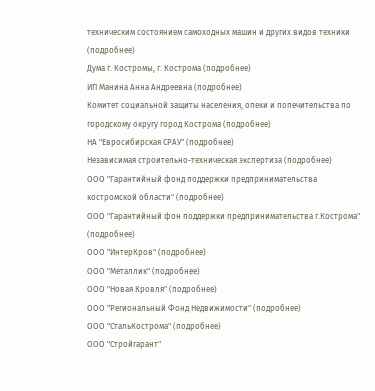техническим состоянием самоходных машин и других видов техники (подробнее)
Дума г. Костромы, г. Кострома (подробнее)
ИП Манина Анна Андреевна (подробнее)
Комитет социальной защиты населения, опеки и попечительства по городскому округу город Кострома (подробнее)
НА "Евросибирская СРАУ" (подробнее)
Независимая строительно-техническая экспертиза (подробнее)
ООО "Гарантийный фонд поддержки предпринимательства костромской области" (подробнее)
ООО "Гарантийный фон поддержки предпринимательства г.Кострома" (подробнее)
ООО "ИнтерКров" (подробнее)
ООО "Металлик" (подробнее)
ООО "Новая Кровля" (подробнее)
ООО "Региональный Фонд Недвижимости" (подробнее)
ООО "СтальКострома" (подробнее)
ООО "Стройгарант"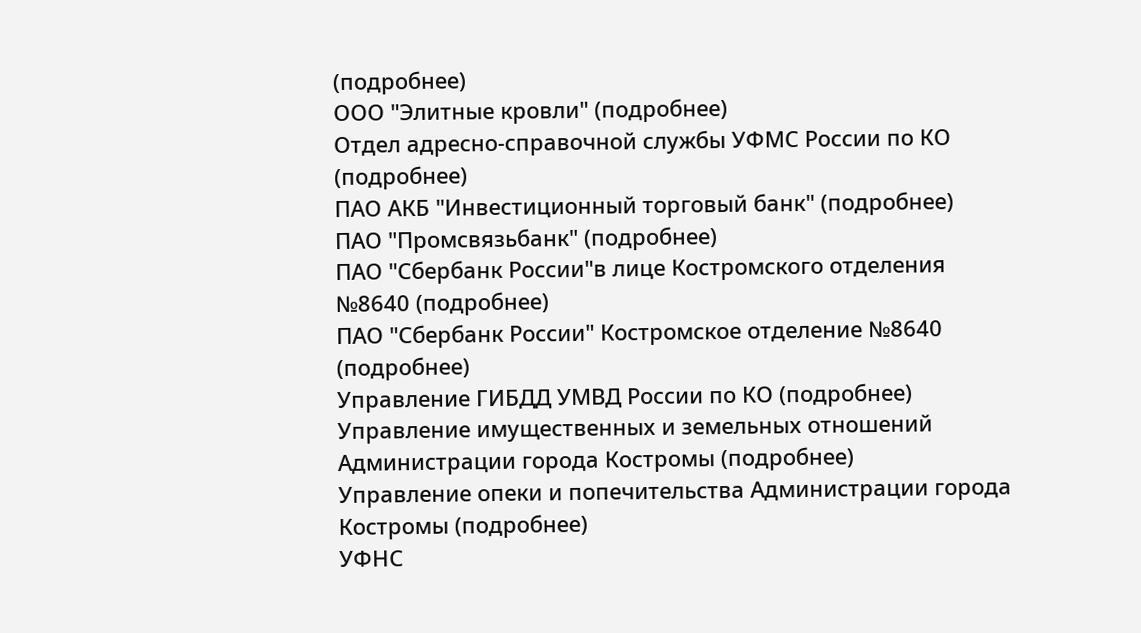(подробнее)
ООО "Элитные кровли" (подробнее)
Отдел адресно-справочной службы УФМС России по КО (подробнее)
ПАО АКБ "Инвестиционный торговый банк" (подробнее)
ПАО "Промсвязьбанк" (подробнее)
ПАО "Сбербанк России"в лице Костромского отделения №8640 (подробнее)
ПАО "Сбербанк России" Костромское отделение №8640 (подробнее)
Управление ГИБДД УМВД России по КО (подробнее)
Управление имущественных и земельных отношений Администрации города Костромы (подробнее)
Управление опеки и попечительства Администрации города Костромы (подробнее)
УФНС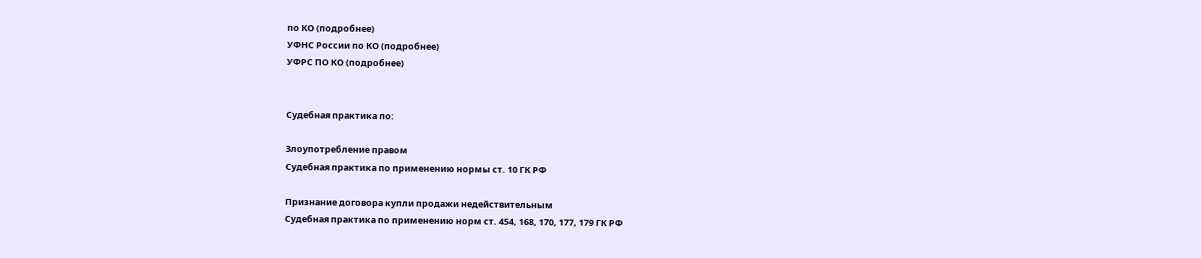по КО (подробнее)
УФНС России по КО (подробнее)
УФРС ПО КО (подробнее)


Судебная практика по:

Злоупотребление правом
Судебная практика по применению нормы ст. 10 ГК РФ

Признание договора купли продажи недействительным
Судебная практика по применению норм ст. 454, 168, 170, 177, 179 ГК РФ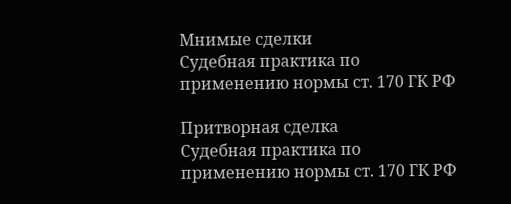Мнимые сделки
Судебная практика по применению нормы ст. 170 ГК РФ

Притворная сделка
Судебная практика по применению нормы ст. 170 ГК РФ